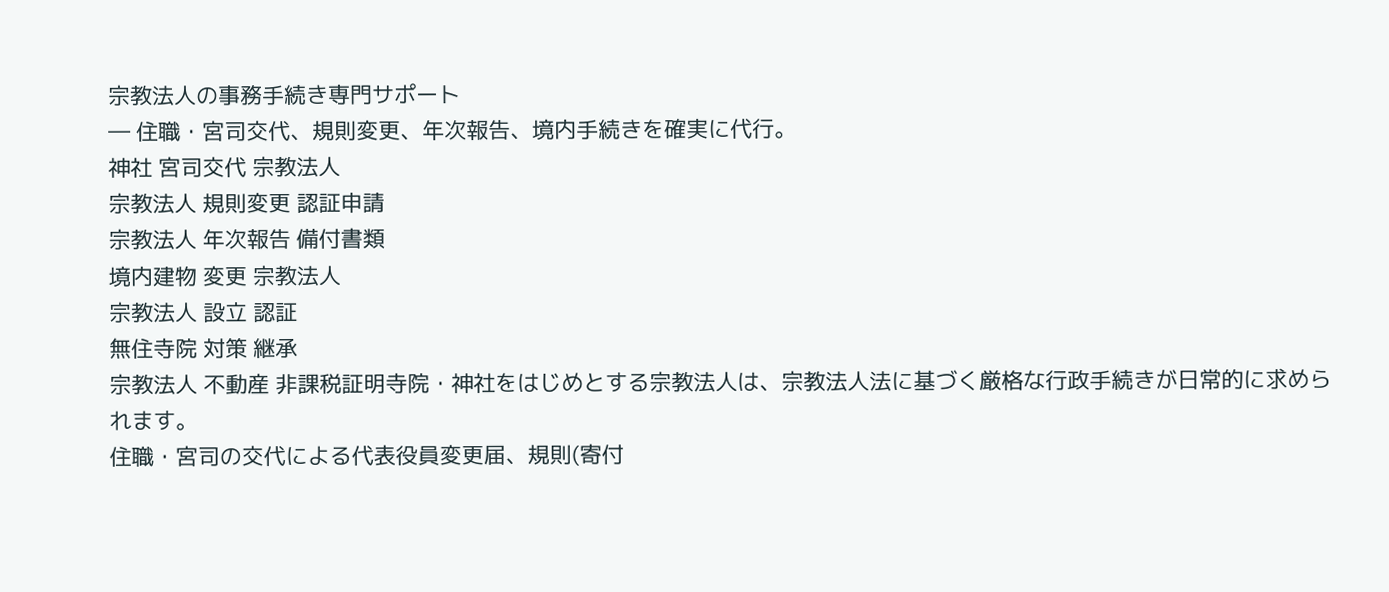宗教法人の事務手続き専門サポート
― 住職・宮司交代、規則変更、年次報告、境内手続きを確実に代行。
神社 宮司交代 宗教法人
宗教法人 規則変更 認証申請
宗教法人 年次報告 備付書類
境内建物 変更 宗教法人
宗教法人 設立 認証
無住寺院 対策 継承
宗教法人 不動産 非課税証明寺院・神社をはじめとする宗教法人は、宗教法人法に基づく厳格な行政手続きが日常的に求められます。
住職・宮司の交代による代表役員変更届、規則(寄付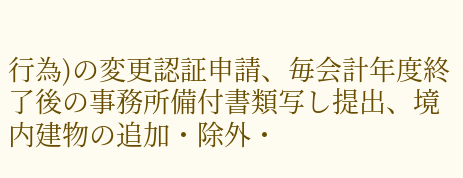行為)の変更認証申請、毎会計年度終了後の事務所備付書類写し提出、境内建物の追加・除外・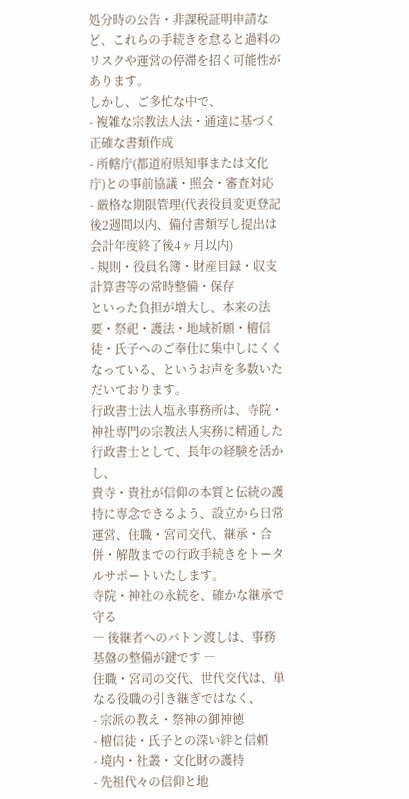処分時の公告・非課税証明申請など、これらの手続きを怠ると過料のリスクや運営の停滞を招く可能性があります。
しかし、ご多忙な中で、
- 複雑な宗教法人法・通達に基づく正確な書類作成
- 所轄庁(都道府県知事または文化庁)との事前協議・照会・審査対応
- 厳格な期限管理(代表役員変更登記後2週間以内、備付書類写し提出は会計年度終了後4ヶ月以内)
- 規則・役員名簿・財産目録・収支計算書等の常時整備・保存
といった負担が増大し、本来の法要・祭祀・護法・地域祈願・檀信徒・氏子へのご奉仕に集中しにくくなっている、というお声を多数いただいております。
行政書士法人塩永事務所は、寺院・神社専門の宗教法人実務に精通した行政書士として、長年の経験を活かし、
貴寺・貴社が信仰の本質と伝統の護持に専念できるよう、設立から日常運営、住職・宮司交代、継承・合併・解散までの行政手続きをトータルサポートいたします。
寺院・神社の永続を、確かな継承で守る
― 後継者へのバトン渡しは、事務基盤の整備が鍵です ―
住職・宮司の交代、世代交代は、単なる役職の引き継ぎではなく、
- 宗派の教え・祭神の御神徳
- 檀信徒・氏子との深い絆と信頼
- 境内・社叢・文化財の護持
- 先祖代々の信仰と地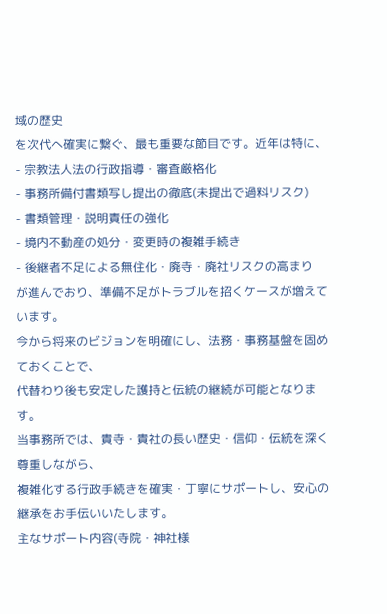域の歴史
を次代へ確実に繋ぐ、最も重要な節目です。近年は特に、
- 宗教法人法の行政指導・審査厳格化
- 事務所備付書類写し提出の徹底(未提出で過料リスク)
- 書類管理・説明責任の強化
- 境内不動産の処分・変更時の複雑手続き
- 後継者不足による無住化・廃寺・廃社リスクの高まり
が進んでおり、準備不足がトラブルを招くケースが増えています。
今から将来のビジョンを明確にし、法務・事務基盤を固めておくことで、
代替わり後も安定した護持と伝統の継続が可能となります。
当事務所では、貴寺・貴社の長い歴史・信仰・伝統を深く尊重しながら、
複雑化する行政手続きを確実・丁寧にサポートし、安心の継承をお手伝いいたします。
主なサポート内容(寺院・神社様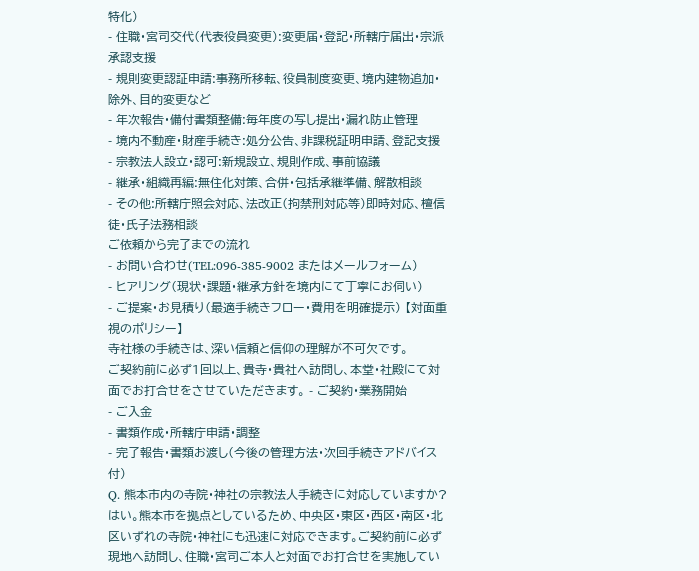特化)
- 住職・宮司交代(代表役員変更):変更届・登記・所轄庁届出・宗派承認支援
- 規則変更認証申請:事務所移転、役員制度変更、境内建物追加・除外、目的変更など
- 年次報告・備付書類整備:毎年度の写し提出・漏れ防止管理
- 境内不動産・財産手続き:処分公告、非課税証明申請、登記支援
- 宗教法人設立・認可:新規設立、規則作成、事前協議
- 継承・組織再編:無住化対策、合併・包括承継準備、解散相談
- その他:所轄庁照会対応、法改正(拘禁刑対応等)即時対応、檀信徒・氏子法務相談
ご依頼から完了までの流れ
- お問い合わせ(TEL:096-385-9002 またはメールフォーム)
- ヒアリング(現状・課題・継承方針を境内にて丁寧にお伺い)
- ご提案・お見積り(最適手続きフロー・費用を明確提示) 【対面重視のポリシー】
寺社様の手続きは、深い信頼と信仰の理解が不可欠です。
ご契約前に必ず1回以上、貴寺・貴社へ訪問し、本堂・社殿にて対面でお打合せをさせていただきます。 - ご契約・業務開始
- ご入金
- 書類作成・所轄庁申請・調整
- 完了報告・書類お渡し(今後の管理方法・次回手続きアドバイス付)
Q. 熊本市内の寺院・神社の宗教法人手続きに対応していますか? はい。熊本市を拠点としているため、中央区・東区・西区・南区・北区いずれの寺院・神社にも迅速に対応できます。ご契約前に必ず現地へ訪問し、住職・宮司ご本人と対面でお打合せを実施してい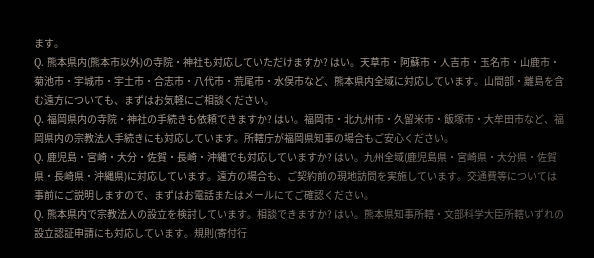ます。
Q. 熊本県内(熊本市以外)の寺院・神社も対応していただけますか? はい。天草市・阿蘇市・人吉市・玉名市・山鹿市・菊池市・宇城市・宇土市・合志市・八代市・荒尾市・水俣市など、熊本県内全域に対応しています。山間部・離島を含む遠方についても、まずはお気軽にご相談ください。
Q. 福岡県内の寺院・神社の手続きも依頼できますか? はい。福岡市・北九州市・久留米市・飯塚市・大牟田市など、福岡県内の宗教法人手続きにも対応しています。所轄庁が福岡県知事の場合もご安心ください。
Q. 鹿児島・宮崎・大分・佐賀・長崎・沖縄でも対応していますか? はい。九州全域(鹿児島県・宮崎県・大分県・佐賀県・長崎県・沖縄県)に対応しています。遠方の場合も、ご契約前の現地訪問を実施しています。交通費等については事前にご説明しますので、まずはお電話またはメールにてご確認ください。
Q. 熊本県内で宗教法人の設立を検討しています。相談できますか? はい。熊本県知事所轄・文部科学大臣所轄いずれの設立認証申請にも対応しています。規則(寄付行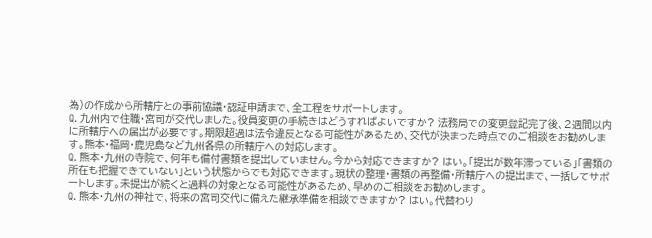為)の作成から所轄庁との事前協議・認証申請まで、全工程をサポートします。
Q. 九州内で住職・宮司が交代しました。役員変更の手続きはどうすればよいですか? 法務局での変更登記完了後、2週間以内に所轄庁への届出が必要です。期限超過は法令違反となる可能性があるため、交代が決まった時点でのご相談をお勧めします。熊本・福岡・鹿児島など九州各県の所轄庁への対応します。
Q. 熊本・九州の寺院で、何年も備付書類を提出していません。今から対応できますか? はい。「提出が数年滞っている」「書類の所在も把握できていない」という状態からでも対応できます。現状の整理・書類の再整備・所轄庁への提出まで、一括してサポートします。未提出が続くと過料の対象となる可能性があるため、早めのご相談をお勧めします。
Q. 熊本・九州の神社で、将来の宮司交代に備えた継承準備を相談できますか? はい。代替わり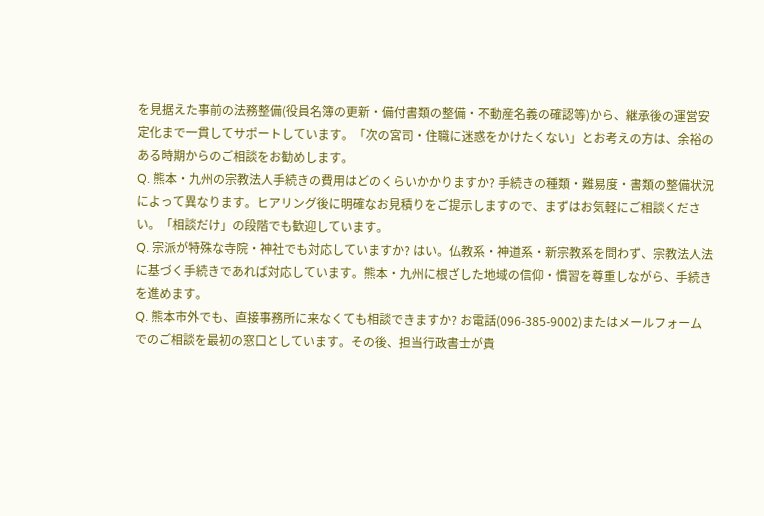を見据えた事前の法務整備(役員名簿の更新・備付書類の整備・不動産名義の確認等)から、継承後の運営安定化まで一貫してサポートしています。「次の宮司・住職に迷惑をかけたくない」とお考えの方は、余裕のある時期からのご相談をお勧めします。
Q. 熊本・九州の宗教法人手続きの費用はどのくらいかかりますか? 手続きの種類・難易度・書類の整備状況によって異なります。ヒアリング後に明確なお見積りをご提示しますので、まずはお気軽にご相談ください。「相談だけ」の段階でも歓迎しています。
Q. 宗派が特殊な寺院・神社でも対応していますか? はい。仏教系・神道系・新宗教系を問わず、宗教法人法に基づく手続きであれば対応しています。熊本・九州に根ざした地域の信仰・慣習を尊重しながら、手続きを進めます。
Q. 熊本市外でも、直接事務所に来なくても相談できますか? お電話(096-385-9002)またはメールフォームでのご相談を最初の窓口としています。その後、担当行政書士が貴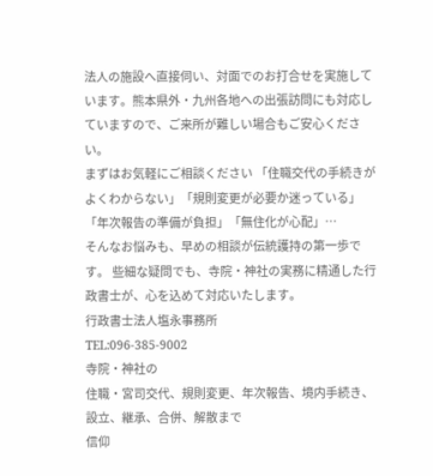法人の施設へ直接伺い、対面でのお打合せを実施しています。熊本県外・九州各地への出張訪問にも対応していますので、ご来所が難しい場合もご安心ください。
まずはお気軽にご相談ください 「住職交代の手続きがよくわからない」「規則変更が必要か迷っている」「年次報告の準備が負担」「無住化が心配」…
そんなお悩みも、早めの相談が伝統護持の第一歩です。 些細な疑問でも、寺院・神社の実務に精通した行政書士が、心を込めて対応いたします。
行政書士法人塩永事務所
TEL:096-385-9002
寺院・神社の
住職・宮司交代、規則変更、年次報告、境内手続き、設立、継承、合併、解散まで
信仰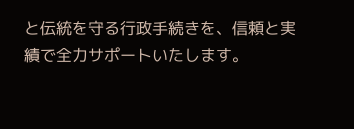と伝統を守る行政手続きを、信頼と実績で全力サポートいたします。